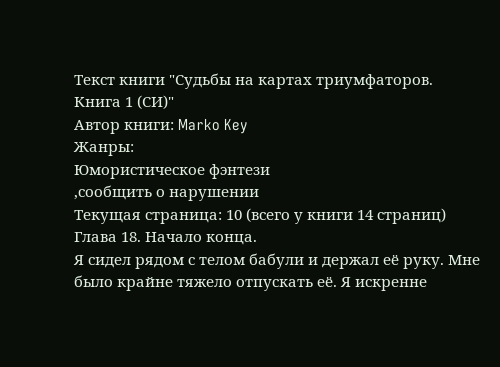Текст книги "Судьбы на картах триумфаторов. Книга 1 (СИ)"
Автор книги: Marko Key
Жанры:
Юмористическое фэнтези
,сообщить о нарушении
Текущая страница: 10 (всего у книги 14 страниц)
Глава 18. Начало конца.
Я сидел рядом с телом бабули и держал её руку. Мне было крайне тяжело отпускать её. Я искренне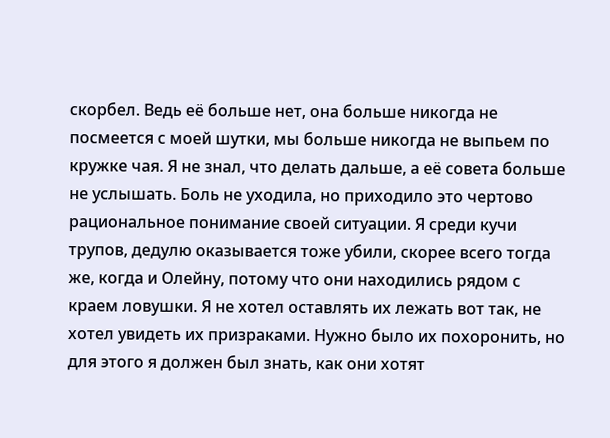скорбел. Ведь её больше нет, она больше никогда не посмеется с моей шутки, мы больше никогда не выпьем по кружке чая. Я не знал, что делать дальше, а её совета больше не услышать. Боль не уходила, но приходило это чертово рациональное понимание своей ситуации. Я среди кучи трупов, дедулю оказывается тоже убили, скорее всего тогда же, когда и Олейну, потому что они находились рядом с краем ловушки. Я не хотел оставлять их лежать вот так, не хотел увидеть их призраками. Нужно было их похоронить, но для этого я должен был знать, как они хотят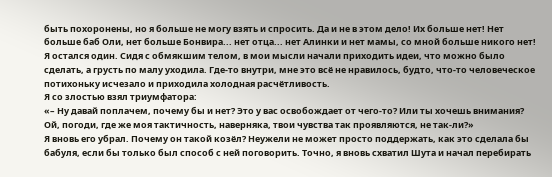быть похоронены, но я больше не могу взять и спросить. Да и не в этом дело! Их больше нет! Нет больше баб Оли, нет больше Бонвира... нет отца... нет Алинки и нет мамы, со мной больше никого нет! Я остался один. Сидя с обмякшим телом, в мои мысли начали приходить идеи, что можно было сделать, а грусть по малу уходила. Где-то внутри, мне это всё не нравилось, будто, что-то человеческое потихоньку исчезало и приходила холодная расчётливость.
Я со злостью взял триумфатора:
«– Ну давай поплачем, почему бы и нет? Это у вас освобождает от чего-то? Или ты хочешь внимания? Ой, погоди, где же моя тактичность, наверняка, твои чувства так проявляются, не так-ли?»
Я вновь его убрал. Почему он такой козёл? Неужели не может просто поддержать, как это сделала бы бабуля, если бы только был способ с ней поговорить. Точно, я вновь схватил Шута и начал перебирать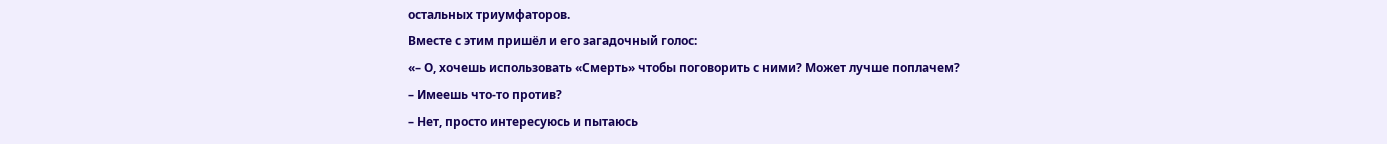остальных триумфаторов.
Вместе с этим пришёл и его загадочный голос:
«– О, хочешь использовать «Смерть» чтобы поговорить с ними? Может лучше поплачем?
– Имеешь что-то против?
– Нет, просто интересуюсь и пытаюсь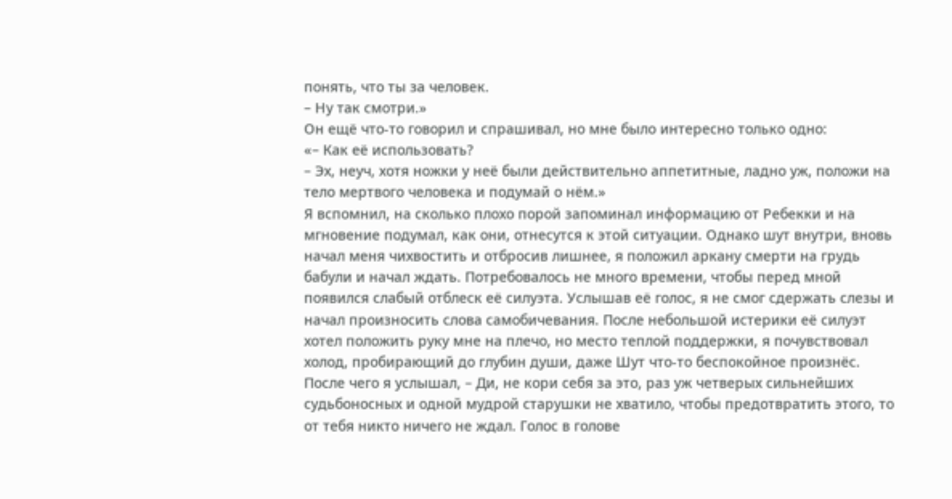понять, что ты за человек.
– Ну так смотри.»
Он ещё что-то говорил и спрашивал, но мне было интересно только одно:
«– Как её использовать?
– Эх, неуч, хотя ножки у неё были действительно аппетитные, ладно уж, положи на тело мертвого человека и подумай о нём.»
Я вспомнил, на сколько плохо порой запоминал информацию от Ребекки и на мгновение подумал, как они, отнесутся к этой ситуации. Однако шут внутри, вновь начал меня чихвостить и отбросив лишнее, я положил аркану смерти на грудь бабули и начал ждать. Потребовалось не много времени, чтобы перед мной появился слабый отблеск её силуэта. Услышав её голос, я не смог сдержать слезы и начал произносить слова самобичевания. После небольшой истерики её силуэт хотел положить руку мне на плечо, но место теплой поддержки, я почувствовал холод, пробирающий до глубин души, даже Шут что-то беспокойное произнёс.
После чего я услышал, – Ди, не кори себя за это, раз уж четверых сильнейших судьбоносных и одной мудрой старушки не хватило, чтобы предотвратить этого, то от тебя никто ничего не ждал. Голос в голове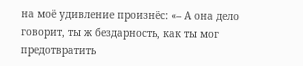на моё удивление произнёс: «– А она дело говорит, ты ж бездарность, как ты мог предотвратить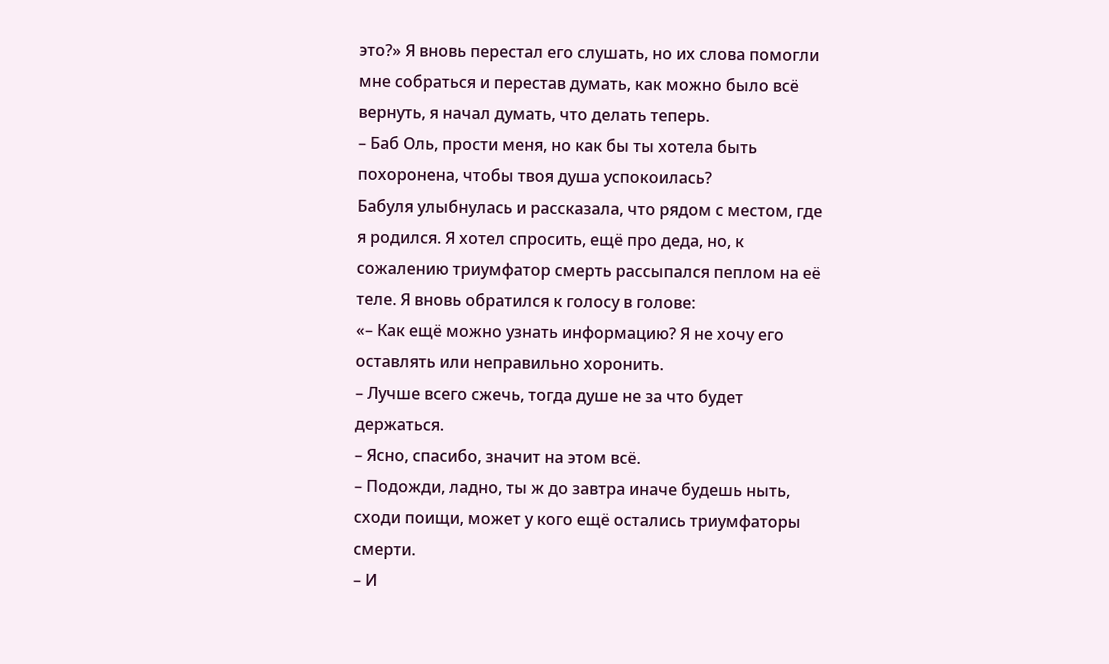это?» Я вновь перестал его слушать, но их слова помогли мне собраться и перестав думать, как можно было всё вернуть, я начал думать, что делать теперь.
– Баб Оль, прости меня, но как бы ты хотела быть похоронена, чтобы твоя душа успокоилась?
Бабуля улыбнулась и рассказала, что рядом с местом, где я родился. Я хотел спросить, ещё про деда, но, к сожалению триумфатор смерть рассыпался пеплом на её теле. Я вновь обратился к голосу в голове:
«– Как ещё можно узнать информацию? Я не хочу его оставлять или неправильно хоронить.
– Лучше всего сжечь, тогда душе не за что будет держаться.
– Ясно, спасибо, значит на этом всё.
– Подожди, ладно, ты ж до завтра иначе будешь ныть, сходи поищи, может у кого ещё остались триумфаторы смерти.
– И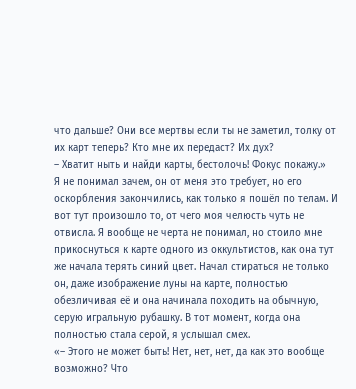что дальше? Они все мертвы если ты не заметил, толку от их карт теперь? Кто мне их передаст? Их дух?
– Хватит ныть и найди карты, бестолочь! Фокус покажу.»
Я не понимал зачем, он от меня это требует, но его оскорбления закончились, как только я пошёл по телам. И вот тут произошло то, от чего моя челюсть чуть не отвисла. Я вообще не черта не понимал, но стоило мне прикоснуться к карте одного из оккультистов, как она тут же начала терять синий цвет. Начал стираться не только он, даже изображение луны на карте, полностью обезличивая её и она начинала походить на обычную, серую игральную рубашку. В тот момент, когда она полностью стала серой, я услышал смех.
«– Этого не может быть! Нет, нет, нет, да как это вообще возможно? Что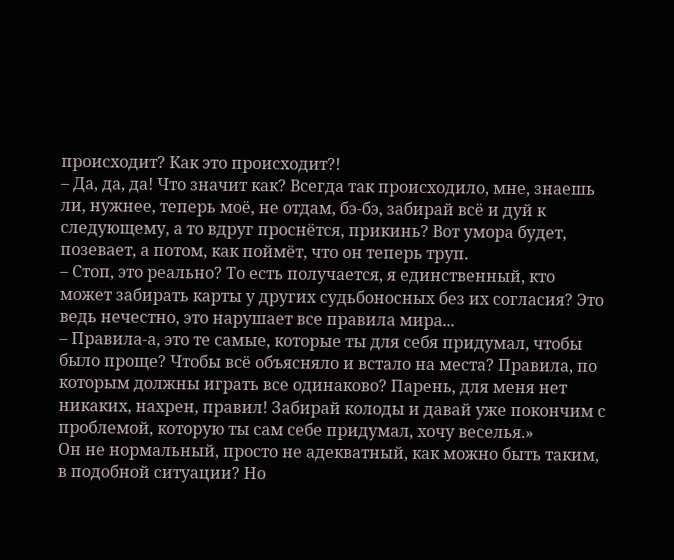происходит? Как это происходит?!
– Да, да, да! Что значит как? Всегда так происходило, мне, знаешь ли, нужнее, теперь моё, не отдам, бэ-бэ, забирай всё и дуй к следующему, а то вдруг проснётся, прикинь? Вот умора будет, позевает, а потом, как поймёт, что он теперь труп.
– Стоп, это реально? То есть получается, я единственный, кто может забирать карты у других судьбоносных без их согласия? Это ведь нечестно, это нарушает все правила мира...
– Правила-а, это те самые, которые ты для себя придумал, чтобы было проще? Чтобы всё объясняло и встало на места? Правила, по которым должны играть все одинаково? Парень, для меня нет никаких, нахрен, правил! Забирай колоды и давай уже покончим с проблемой, которую ты сам себе придумал, хочу веселья.»
Он не нормальный, просто не адекватный, как можно быть таким, в подобной ситуации? Но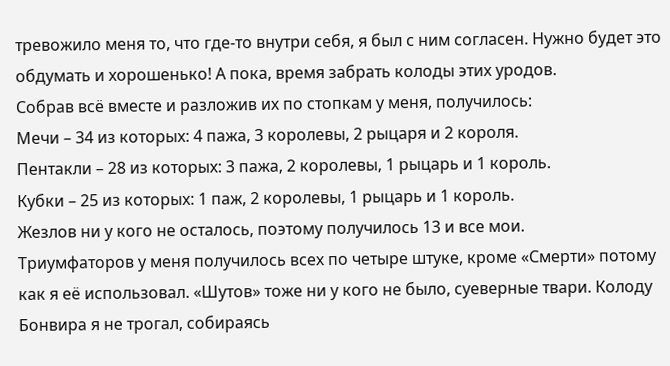тревожило меня то, что где-то внутри себя, я был с ним согласен. Нужно будет это обдумать и хорошенько! А пока, время забрать колоды этих уродов.
Собрав всё вместе и разложив их по стопкам у меня, получилось:
Мечи – 34 из которых: 4 пажа, 3 королевы, 2 рыцаря и 2 короля.
Пентакли – 28 из которых: 3 пажа, 2 королевы, 1 рыцарь и 1 король.
Кубки – 25 из которых: 1 паж, 2 королевы, 1 рыцарь и 1 король.
Жезлов ни у кого не осталось, поэтому получилось 13 и все мои.
Триумфаторов у меня получилось всех по четыре штуке, кроме «Смерти» потому как я её использовал. «Шутов» тоже ни у кого не было, суеверные твари. Колоду Бонвира я не трогал, собираясь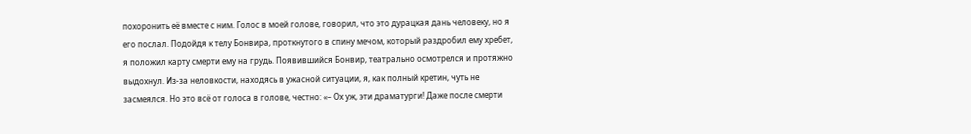похоронить её вместе с ним. Голос в моей голове, говорил, что это дурацкая дань человеку, но я его послал. Подойдя к телу Бонвира, проткнутого в спину мечом, который раздробил ему хребет, я положил карту смерти ему на грудь. Появившийся Бонвир, театрально осмотрелся и протяжно выдохнул. Из-за неловкости, находясь в ужасной ситуации, я, как полный кретин, чуть не засмеялся. Но это всё от голоса в голове, честно: «– Ох уж, эти драматурги! Даже после смерти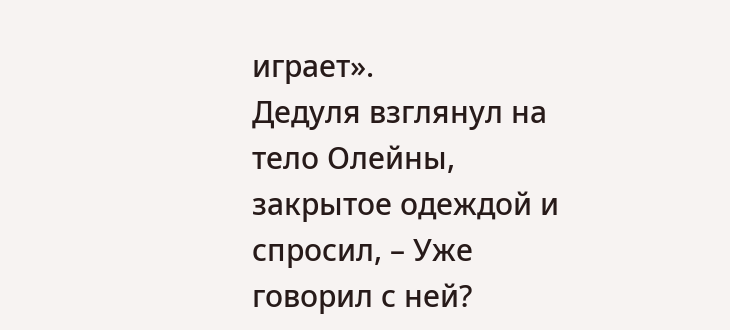играет».
Дедуля взглянул на тело Олейны, закрытое одеждой и спросил, – Уже говорил с ней?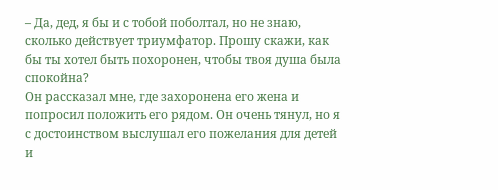– Да, дед, я бы и с тобой поболтал, но не знаю, сколько действует триумфатор. Прошу скажи, как бы ты хотел быть похоронен, чтобы твоя душа была спокойна?
Он рассказал мне, где захоронена его жена и попросил положить его рядом. Он очень тянул, но я с достоинством выслушал его пожелания для детей и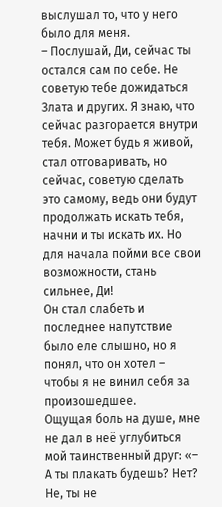выслушал то, что у него было для меня.
– Послушай, Ди, сейчас ты остался сам по себе. Не советую тебе дожидаться Злата и других. Я знаю, что сейчас разгорается внутри тебя. Может будь я живой, стал отговаривать, но сейчас, советую сделать это самому, ведь они будут продолжать искать тебя, начни и ты искать их. Но для начала пойми все свои возможности, стань сильнее, Ди!
Он стал слабеть и последнее напутствие было еле слышно, но я понял, что он хотел – чтобы я не винил себя за произошедшее.
Ощущая боль на душе, мне не дал в неё углубиться мой таинственный друг: «– А ты плакать будешь? Нет? Не, ты не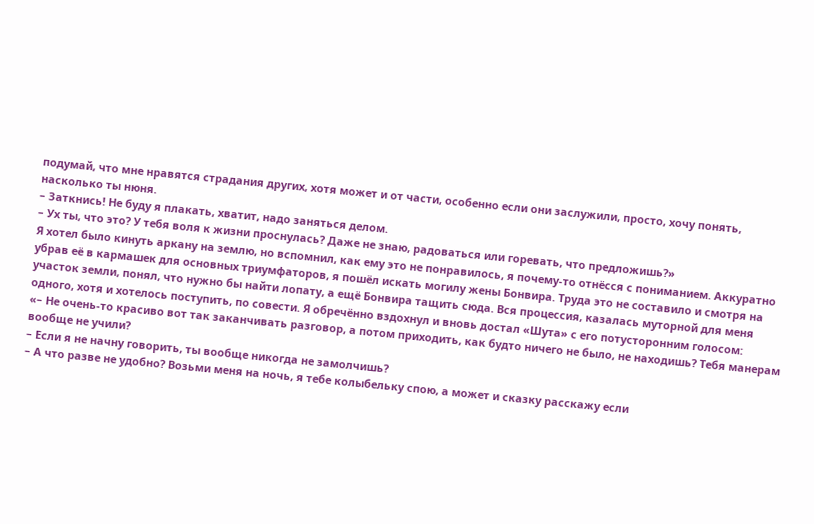подумай, что мне нравятся страдания других, хотя может и от части, особенно если они заслужили, просто, хочу понять, насколько ты нюня.
– Заткнись! Не буду я плакать, хватит, надо заняться делом.
– Ух ты, что это? У тебя воля к жизни проснулась? Даже не знаю, радоваться или горевать, что предложишь?»
Я хотел было кинуть аркану на землю, но вспомнил, как ему это не понравилось, я почему-то отнёсся с пониманием. Аккуратно убрав её в кармашек для основных триумфаторов, я пошёл искать могилу жены Бонвира. Труда это не составило и смотря на участок земли, понял, что нужно бы найти лопату, а ещё Бонвира тащить сюда. Вся процессия, казалась муторной для меня одного, хотя и хотелось поступить, по совести. Я обречённо вздохнул и вновь достал «Шута» с его потусторонним голосом:
«– Не очень-то красиво вот так заканчивать разговор, а потом приходить, как будто ничего не было, не находишь? Тебя манерам вообще не учили?
– Если я не начну говорить, ты вообще никогда не замолчишь?
– А что разве не удобно? Возьми меня на ночь, я тебе колыбельку спою, а может и сказку расскажу если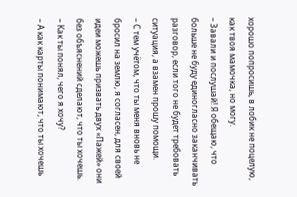хорошо попросишь, в лобик не поцелую, как твоя мамочка, но могу.
– Завали и послушай! Я обещаю, что больше не буду единогласно заканчивать разговор, если того не будет требовать ситуация, а взамен прошу помощи.
– С тем учётом, что ты меня вновь не бросил на землю, я согласен, для своей идеи можешь призвать двух «Пажей» они без объяснений сделают, что ты хочешь.
– Как ты понял, чего я хочу?
– А как карты понимают, что ты хочешь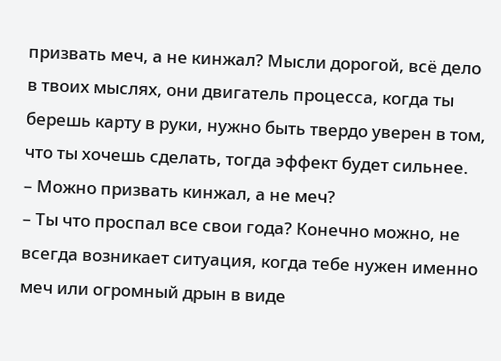призвать меч, а не кинжал? Мысли дорогой, всё дело в твоих мыслях, они двигатель процесса, когда ты берешь карту в руки, нужно быть твердо уверен в том, что ты хочешь сделать, тогда эффект будет сильнее.
– Можно призвать кинжал, а не меч?
– Ты что проспал все свои года? Конечно можно, не всегда возникает ситуация, когда тебе нужен именно меч или огромный дрын в виде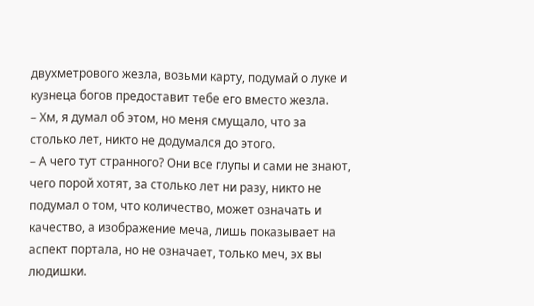двухметрового жезла, возьми карту, подумай о луке и кузнеца богов предоставит тебе его вместо жезла.
– Хм, я думал об этом, но меня смущало, что за столько лет, никто не додумался до этого.
– А чего тут странного? Они все глупы и сами не знают, чего порой хотят, за столько лет ни разу, никто не подумал о том, что количество, может означать и качество, а изображение меча, лишь показывает на аспект портала, но не означает, только меч, эх вы людишки.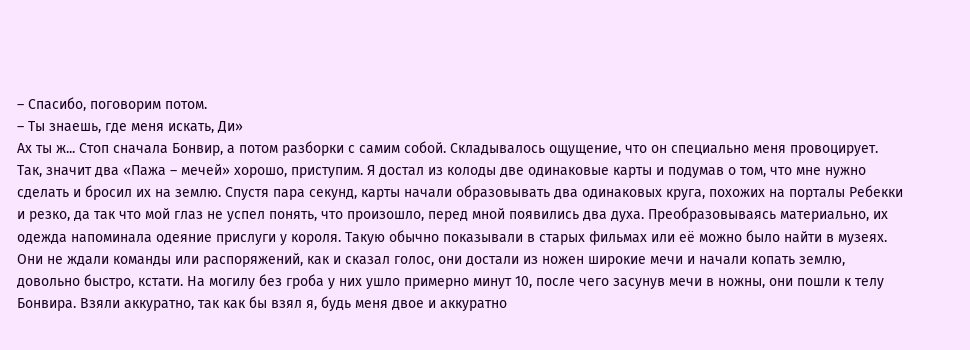– Спасибо, поговорим потом.
– Ты знаешь, где меня искать, Ди»
Ах ты ж... Стоп сначала Бонвир, а потом разборки с самим собой. Складывалось ощущение, что он специально меня провоцирует.
Так, значит два «Пажа – мечей» хорошо, приступим. Я достал из колоды две одинаковые карты и подумав о том, что мне нужно сделать и бросил их на землю. Спустя пара секунд, карты начали образовывать два одинаковых круга, похожих на порталы Ребекки и резко, да так что мой глаз не успел понять, что произошло, перед мной появились два духа. Преобразовываясь материально, их одежда напоминала одеяние прислуги у короля. Такую обычно показывали в старых фильмах или её можно было найти в музеях. Они не ждали команды или распоряжений, как и сказал голос, они достали из ножен широкие мечи и начали копать землю, довольно быстро, кстати. На могилу без гроба у них ушло примерно минут 10, после чего засунув мечи в ножны, они пошли к телу Бонвира. Взяли аккуратно, так как бы взял я, будь меня двое и аккуратно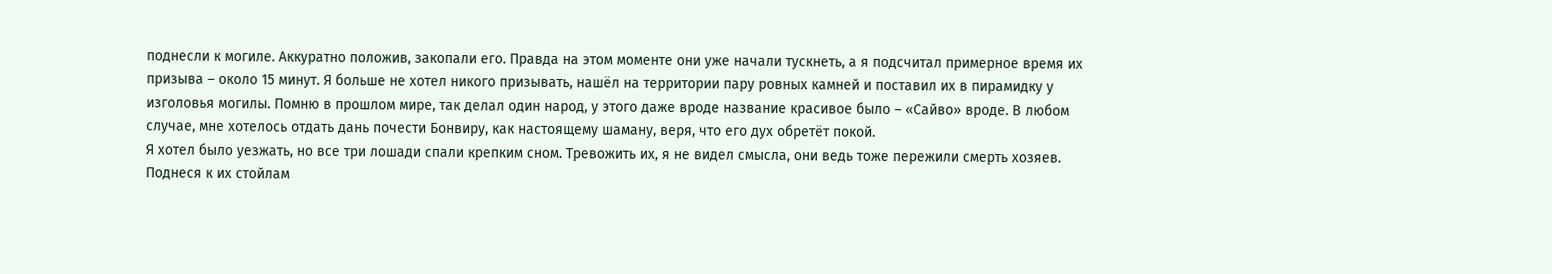поднесли к могиле. Аккуратно положив, закопали его. Правда на этом моменте они уже начали тускнеть, а я подсчитал примерное время их призыва – около 15 минут. Я больше не хотел никого призывать, нашёл на территории пару ровных камней и поставил их в пирамидку у изголовья могилы. Помню в прошлом мире, так делал один народ, у этого даже вроде название красивое было – «Сайво» вроде. В любом случае, мне хотелось отдать дань почести Бонвиру, как настоящему шаману, веря, что его дух обретёт покой.
Я хотел было уезжать, но все три лошади спали крепким сном. Тревожить их, я не видел смысла, они ведь тоже пережили смерть хозяев. Поднеся к их стойлам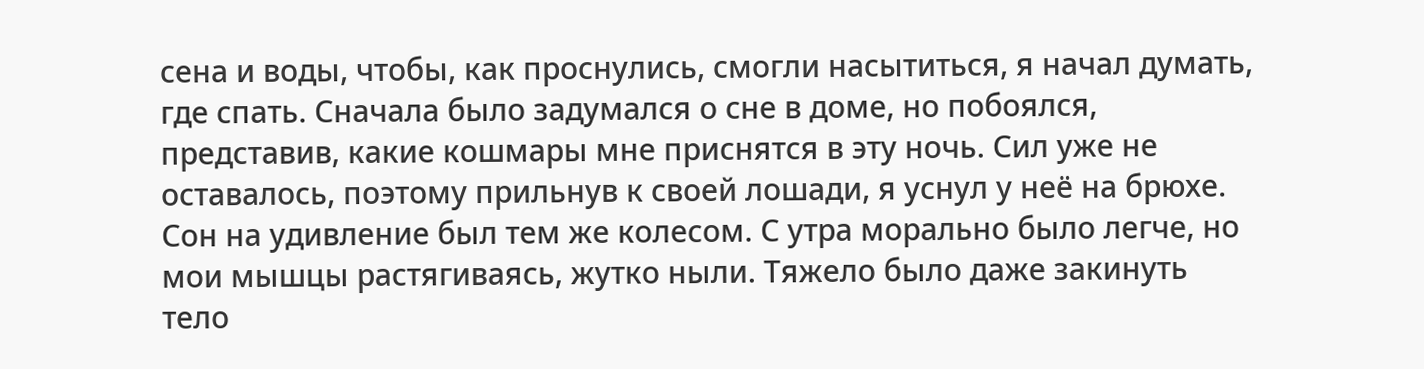сена и воды, чтобы, как проснулись, смогли насытиться, я начал думать, где спать. Сначала было задумался о сне в доме, но побоялся, представив, какие кошмары мне приснятся в эту ночь. Сил уже не оставалось, поэтому прильнув к своей лошади, я уснул у неё на брюхе.
Сон на удивление был тем же колесом. С утра морально было легче, но мои мышцы растягиваясь, жутко ныли. Тяжело было даже закинуть тело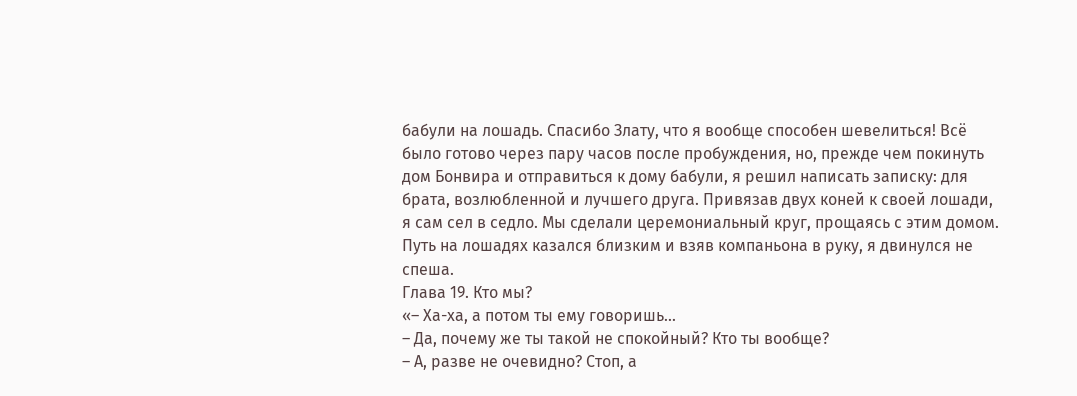бабули на лошадь. Спасибо Злату, что я вообще способен шевелиться! Всё было готово через пару часов после пробуждения, но, прежде чем покинуть дом Бонвира и отправиться к дому бабули, я решил написать записку: для брата, возлюбленной и лучшего друга. Привязав двух коней к своей лошади, я сам сел в седло. Мы сделали церемониальный круг, прощаясь с этим домом.
Путь на лошадях казался близким и взяв компаньона в руку, я двинулся не спеша.
Глава 19. Кто мы?
«– Ха-ха, а потом ты ему говоришь...
– Да, почему же ты такой не спокойный? Кто ты вообще?
– А, разве не очевидно? Стоп, а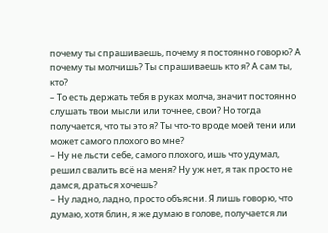почему ты спрашиваешь, почему я постоянно говорю? А почему ты молчишь? Ты спрашиваешь кто я? А сам ты, кто?
– То есть держать тебя в руках молча, значит постоянно слушать твои мысли или точнее, свои? Но тогда получается, что ты это я? Ты что-то вроде моей тени или может самого плохого во мне?
– Ну не льсти себе, самого плохого, ишь что удумал, решил свалить всё на меня? Ну уж нет, я так просто не дамся, драться хочешь?
– Ну ладно, ладно, просто объясни. Я лишь говорю, что думаю, хотя блин, я же думаю в голове, получается ли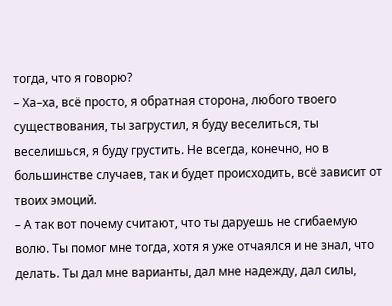тогда, что я говорю?
– Ха–ха, всё просто, я обратная сторона, любого твоего существования, ты загрустил, я буду веселиться, ты веселишься, я буду грустить. Не всегда, конечно, но в большинстве случаев, так и будет происходить, всё зависит от твоих эмоций.
– А так вот почему считают, что ты даруешь не сгибаемую волю. Ты помог мне тогда, хотя я уже отчаялся и не знал, что делать. Ты дал мне варианты, дал мне надежду, дал силы,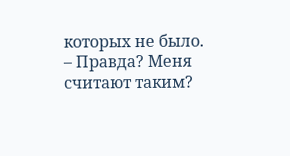которых не было.
– Правда? Меня считают таким?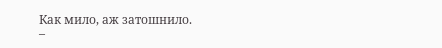Как мило, аж затошнило.
–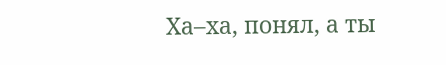Ха–ха, понял, а ты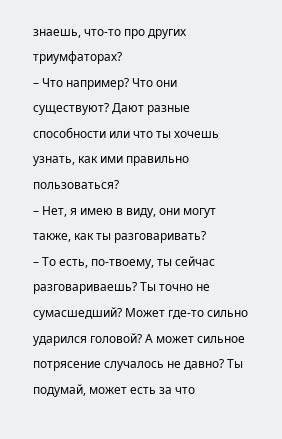знаешь, что-то про других триумфаторах?
– Что например? Что они существуют? Дают разные способности или что ты хочешь узнать, как ими правильно пользоваться?
– Нет, я имею в виду, они могут также, как ты разговаривать?
– То есть, по-твоему, ты сейчас разговариваешь? Ты точно не сумасшедший? Может где-то сильно ударился головой? А может сильное потрясение случалось не давно? Ты подумай, может есть за что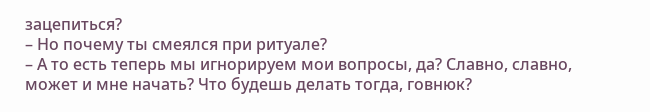зацепиться?
– Но почему ты смеялся при ритуале?
– А то есть теперь мы игнорируем мои вопросы, да? Славно, славно, может и мне начать? Что будешь делать тогда, говнюк?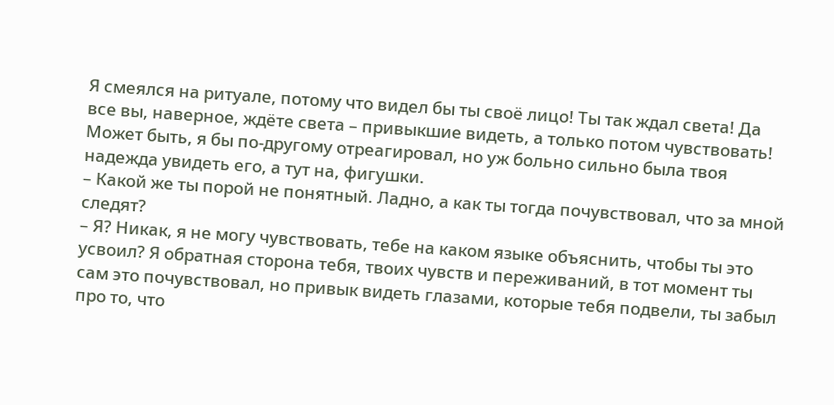Я смеялся на ритуале, потому что видел бы ты своё лицо! Ты так ждал света! Да все вы, наверное, ждёте света – привыкшие видеть, а только потом чувствовать! Может быть, я бы по-другому отреагировал, но уж больно сильно была твоя надежда увидеть его, а тут на, фигушки.
– Какой же ты порой не понятный. Ладно, а как ты тогда почувствовал, что за мной следят?
– Я? Никак, я не могу чувствовать, тебе на каком языке объяснить, чтобы ты это усвоил? Я обратная сторона тебя, твоих чувств и переживаний, в тот момент ты сам это почувствовал, но привык видеть глазами, которые тебя подвели, ты забыл про то, что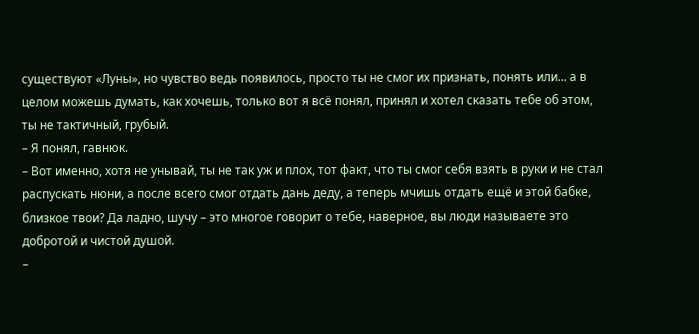существуют «Луны», но чувство ведь появилось, просто ты не смог их признать, понять или... а в целом можешь думать, как хочешь, только вот я всё понял, принял и хотел сказать тебе об этом, ты не тактичный, грубый.
– Я понял, гавнюк.
– Вот именно, хотя не унывай, ты не так уж и плох, тот факт, что ты смог себя взять в руки и не стал распускать нюни, а после всего смог отдать дань деду, а теперь мчишь отдать ещё и этой бабке, близкое твои? Да ладно, шучу – это многое говорит о тебе, наверное, вы люди называете это добротой и чистой душой.
–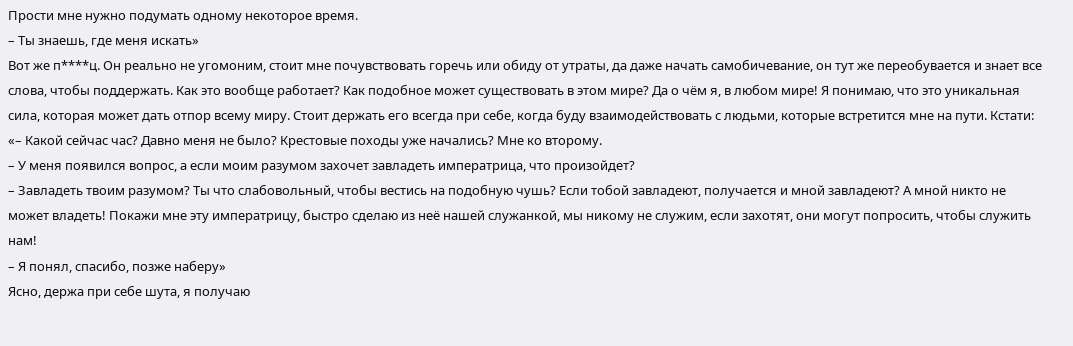Прости мне нужно подумать одному некоторое время.
– Ты знаешь, где меня искать»
Вот же п****ц. Он реально не угомоним, стоит мне почувствовать горечь или обиду от утраты, да даже начать самобичевание, он тут же переобувается и знает все слова, чтобы поддержать. Как это вообще работает? Как подобное может существовать в этом мире? Да о чём я, в любом мире! Я понимаю, что это уникальная сила, которая может дать отпор всему миру. Стоит держать его всегда при себе, когда буду взаимодействовать с людьми, которые встретится мне на пути. Кстати:
«– Какой сейчас час? Давно меня не было? Крестовые походы уже начались? Мне ко второму.
– У меня появился вопрос, а если моим разумом захочет завладеть императрица, что произойдет?
– Завладеть твоим разумом? Ты что слабовольный, чтобы вестись на подобную чушь? Если тобой завладеют, получается и мной завладеют? А мной никто не может владеть! Покажи мне эту императрицу, быстро сделаю из неё нашей служанкой, мы никому не служим, если захотят, они могут попросить, чтобы служить нам!
– Я понял, спасибо, позже наберу»
Ясно, держа при себе шута, я получаю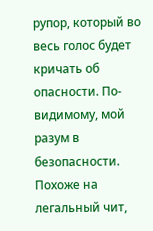рупор, который во весь голос будет кричать об опасности. По-видимому, мой разум в безопасности. Похоже на легальный чит,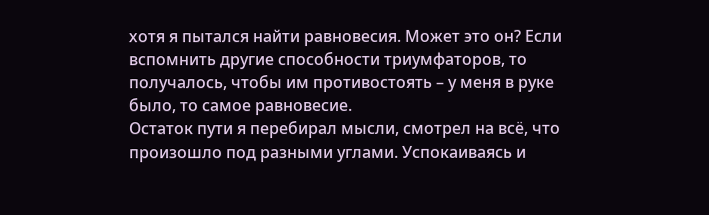хотя я пытался найти равновесия. Может это он? Если вспомнить другие способности триумфаторов, то получалось, чтобы им противостоять – у меня в руке было, то самое равновесие.
Остаток пути я перебирал мысли, смотрел на всё, что произошло под разными углами. Успокаиваясь и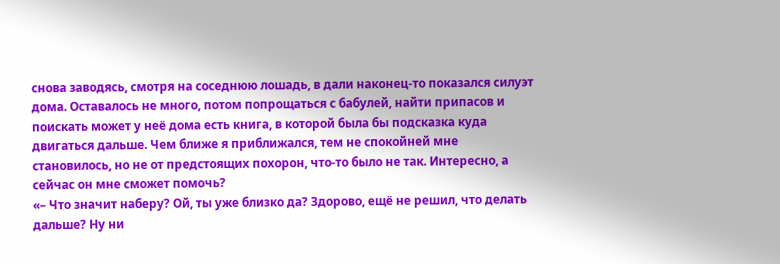снова заводясь, смотря на соседнюю лошадь, в дали наконец-то показался силуэт дома. Оставалось не много, потом попрощаться с бабулей, найти припасов и поискать может у неё дома есть книга, в которой была бы подсказка куда двигаться дальше. Чем ближе я приближался, тем не спокойней мне становилось, но не от предстоящих похорон, что-то было не так. Интересно, а сейчас он мне сможет помочь?
«– Что значит наберу? Ой, ты уже близко да? Здорово, ещё не решил, что делать дальше? Ну ни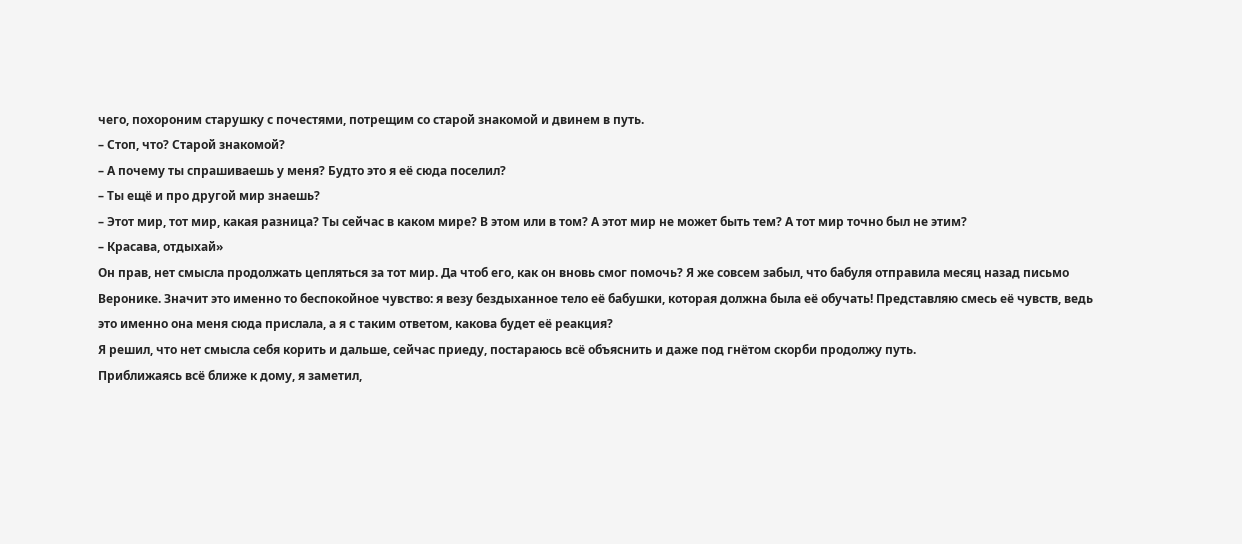чего, похороним старушку с почестями, потрещим со старой знакомой и двинем в путь.
– Стоп, что? Старой знакомой?
– А почему ты спрашиваешь у меня? Будто это я её сюда поселил?
– Ты ещё и про другой мир знаешь?
– Этот мир, тот мир, какая разница? Ты сейчас в каком мире? В этом или в том? А этот мир не может быть тем? А тот мир точно был не этим?
– Красава, отдыхай»
Он прав, нет смысла продолжать цепляться за тот мир. Да чтоб его, как он вновь смог помочь? Я же совсем забыл, что бабуля отправила месяц назад письмо Веронике. Значит это именно то беспокойное чувство: я везу бездыханное тело её бабушки, которая должна была её обучать! Представляю смесь её чувств, ведь это именно она меня сюда прислала, а я с таким ответом, какова будет её реакция?
Я решил, что нет смысла себя корить и дальше, сейчас приеду, постараюсь всё объяснить и даже под гнётом скорби продолжу путь.
Приближаясь всё ближе к дому, я заметил,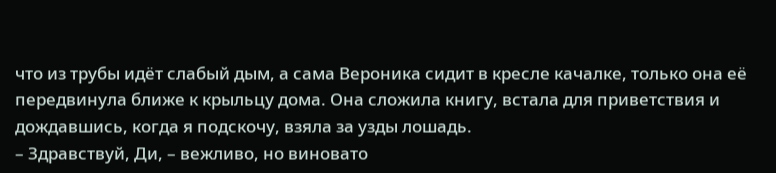что из трубы идёт слабый дым, а сама Вероника сидит в кресле качалке, только она её передвинула ближе к крыльцу дома. Она сложила книгу, встала для приветствия и дождавшись, когда я подскочу, взяла за узды лошадь.
– Здравствуй, Ди, – вежливо, но виновато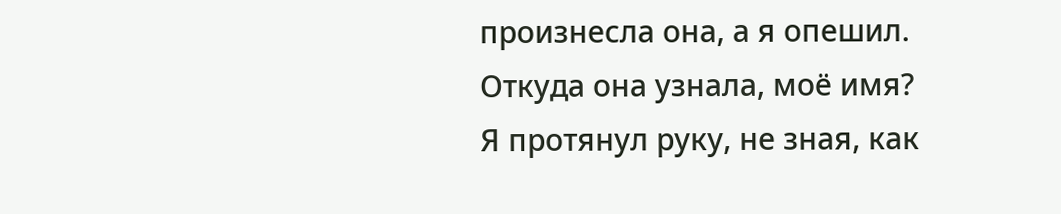произнесла она, а я опешил. Откуда она узнала, моё имя?
Я протянул руку, не зная, как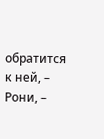обратится к ней, – Рони, –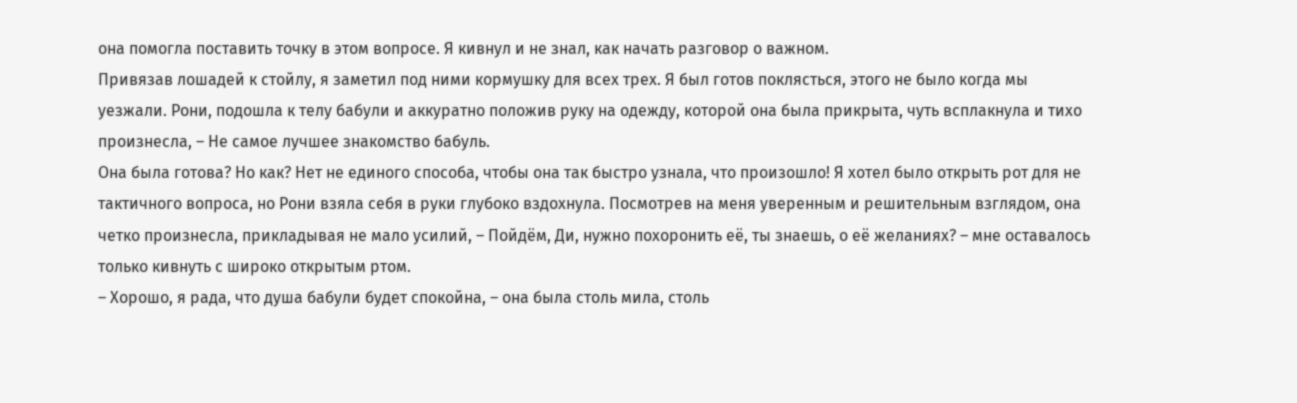она помогла поставить точку в этом вопросе. Я кивнул и не знал, как начать разговор о важном.
Привязав лошадей к стойлу, я заметил под ними кормушку для всех трех. Я был готов поклясться, этого не было когда мы уезжали. Рони, подошла к телу бабули и аккуратно положив руку на одежду, которой она была прикрыта, чуть всплакнула и тихо произнесла, – Не самое лучшее знакомство бабуль.
Она была готова? Но как? Нет не единого способа, чтобы она так быстро узнала, что произошло! Я хотел было открыть рот для не тактичного вопроса, но Рони взяла себя в руки глубоко вздохнула. Посмотрев на меня уверенным и решительным взглядом, она четко произнесла, прикладывая не мало усилий, – Пойдём, Ди, нужно похоронить её, ты знаешь, о её желаниях? – мне оставалось только кивнуть с широко открытым ртом.
– Хорошо, я рада, что душа бабули будет спокойна, – она была столь мила, столь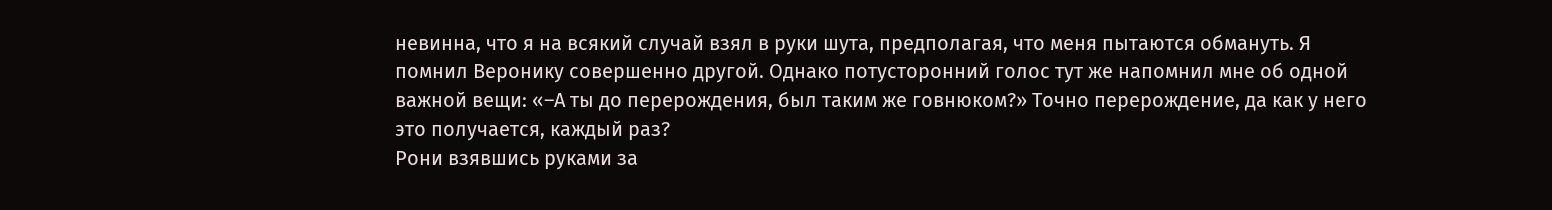невинна, что я на всякий случай взял в руки шута, предполагая, что меня пытаются обмануть. Я помнил Веронику совершенно другой. Однако потусторонний голос тут же напомнил мне об одной важной вещи: «–А ты до перерождения, был таким же говнюком?» Точно перерождение, да как у него это получается, каждый раз?
Рони взявшись руками за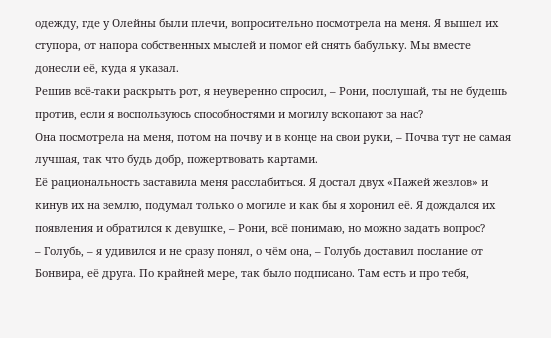одежду, где у Олейны были плечи, вопросительно посмотрела на меня. Я вышел их ступора, от напора собственных мыслей и помог ей снять бабульку. Мы вместе донесли её, куда я указал.
Решив всё-таки раскрыть рот, я неуверенно спросил, – Рони, послушай, ты не будешь против, если я воспользуюсь способностями и могилу вскопают за нас?
Она посмотрела на меня, потом на почву и в конце на свои руки, – Почва тут не самая лучшая, так что будь добр, пожертвовать картами.
Её рациональность заставила меня расслабиться. Я достал двух «Пажей жезлов» и кинув их на землю, подумал только о могиле и как бы я хоронил её. Я дождался их появления и обратился к девушке, – Рони, всё понимаю, но можно задать вопрос?
– Голубь, – я удивился и не сразу понял, о чём она, – Голубь доставил послание от Бонвира, её друга. По крайней мере, так было подписано. Там есть и про тебя,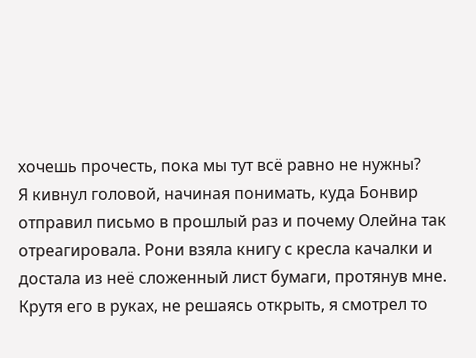хочешь прочесть, пока мы тут всё равно не нужны?
Я кивнул головой, начиная понимать, куда Бонвир отправил письмо в прошлый раз и почему Олейна так отреагировала. Рони взяла книгу с кресла качалки и достала из неё сложенный лист бумаги, протянув мне. Крутя его в руках, не решаясь открыть, я смотрел то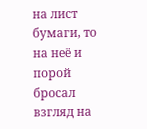на лист бумаги, то на неё и порой бросал взгляд на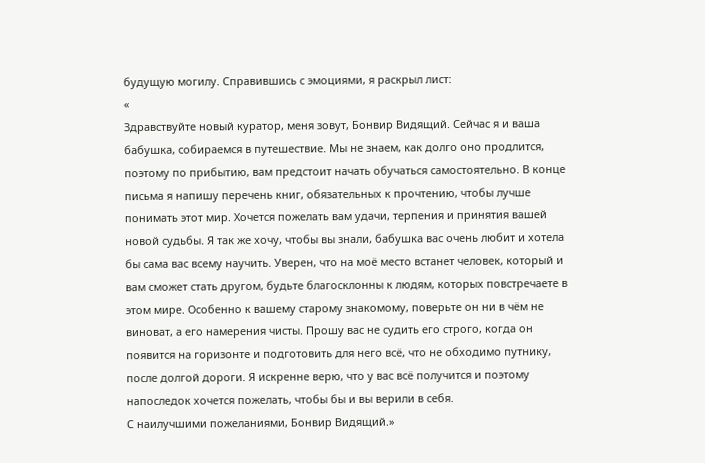будущую могилу. Справившись с эмоциями, я раскрыл лист:
«
Здравствуйте новый куратор, меня зовут, Бонвир Видящий. Сейчас я и ваша бабушка, собираемся в путешествие. Мы не знаем, как долго оно продлится, поэтому по прибытию, вам предстоит начать обучаться самостоятельно. В конце письма я напишу перечень книг, обязательных к прочтению, чтобы лучше понимать этот мир. Хочется пожелать вам удачи, терпения и принятия вашей новой судьбы. Я так же хочу, чтобы вы знали, бабушка вас очень любит и хотела бы сама вас всему научить. Уверен, что на моё место встанет человек, который и вам сможет стать другом, будьте благосклонны к людям, которых повстречаете в этом мире. Особенно к вашему старому знакомому, поверьте он ни в чём не виноват, а его намерения чисты. Прошу вас не судить его строго, когда он появится на горизонте и подготовить для него всё, что не обходимо путнику, после долгой дороги. Я искренне верю, что у вас всё получится и поэтому напоследок хочется пожелать, чтобы бы и вы верили в себя.
С наилучшими пожеланиями, Бонвир Видящий.»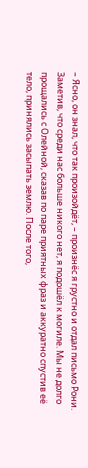– Ясно, он знал, что так произойдёт, – произнёс я грустно и отдал письмо Рони. Заметив, что среди нас больше никого нет, я подошёл к могиле. Мы не долго прощались с Олейной, сказав по паре приятных фраз и аккуратно спустив её тело, принялись засыпать землю. После того,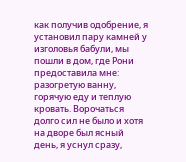как получив одобрение, я установил пару камней у изголовья бабули, мы пошли в дом, где Рони предоставила мне: разогретую ванну, горячую еду и теплую кровать. Ворочаться долго сил не было и хотя на дворе был ясный день, я уснул сразу,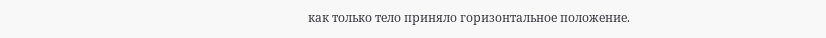как только тело приняло горизонтальное положение.